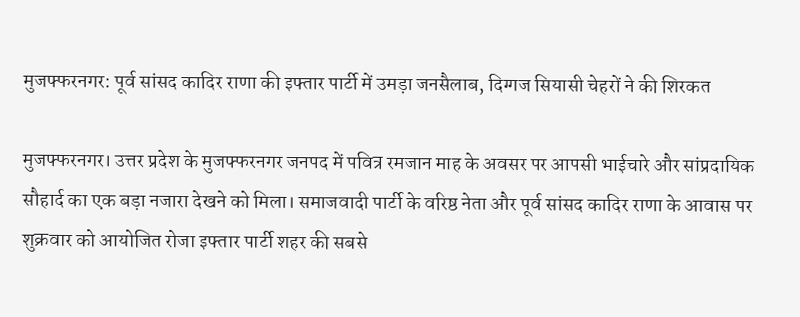मुजफ्फरनगर: पूर्व सांसद कादिर राणा की इफ्तार पार्टी में उमड़ा जनसैलाब, दिग्गज सियासी चेहरों ने की शिरकत

मुजफ्फरनगर। उत्तर प्रदेश के मुजफ्फरनगर जनपद में पवित्र रमजान माह के अवसर पर आपसी भाईचारे और सांप्रदायिक सौहार्द का एक बड़ा नजारा देखने को मिला। समाजवादी पार्टी के वरिष्ठ नेता और पूर्व सांसद कादिर राणा के आवास पर शुक्रवार को आयोजित रोजा इफ्तार पार्टी शहर की सबसे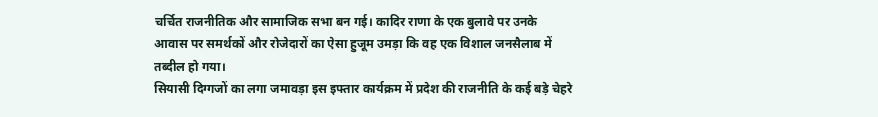चर्चित राजनीतिक और सामाजिक सभा बन गई। कादिर राणा के एक बुलावे पर उनके आवास पर समर्थकों और रोजेदारों का ऐसा हुजूम उमड़ा कि वह एक विशाल जनसैलाब में तब्दील हो गया।
सियासी दिग्गजों का लगा जमावड़ा इस इफ्तार कार्यक्रम में प्रदेश की राजनीति के कई बड़े चेहरे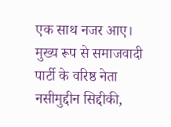एक साथ नजर आए। मुख्य रूप से समाजवादी पार्टी के वरिष्ठ नेता नसीमुद्दीन सिद्दीकी,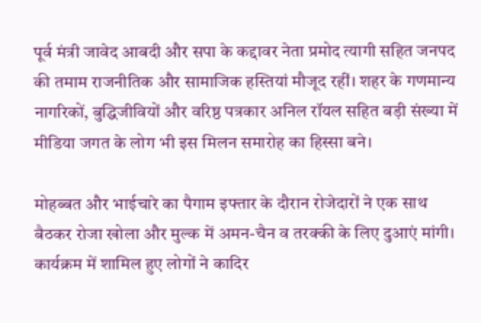पूर्व मंत्री जावेद आबदी और सपा के कद्दावर नेता प्रमोद त्यागी सहित जनपद की तमाम राजनीतिक और सामाजिक हस्तियां मौजूद रहीं। शहर के गणमान्य नागरिकों, बुद्धिजीवियों और वरिष्ठ पत्रकार अनिल रॉयल सहित बड़ी संख्या में मीडिया जगत के लोग भी इस मिलन समारोह का हिस्सा बने।

मोहब्बत और भाईचारे का पैगाम इफ्तार के दौरान रोजेदारों ने एक साथ बैठकर रोजा खोला और मुल्क में अमन-चैन व तरक्की के लिए दुआएं मांगी। कार्यक्रम में शामिल हुए लोगों ने कादिर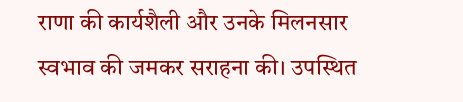राणा की कार्यशैली और उनके मिलनसार स्वभाव की जमकर सराहना की। उपस्थित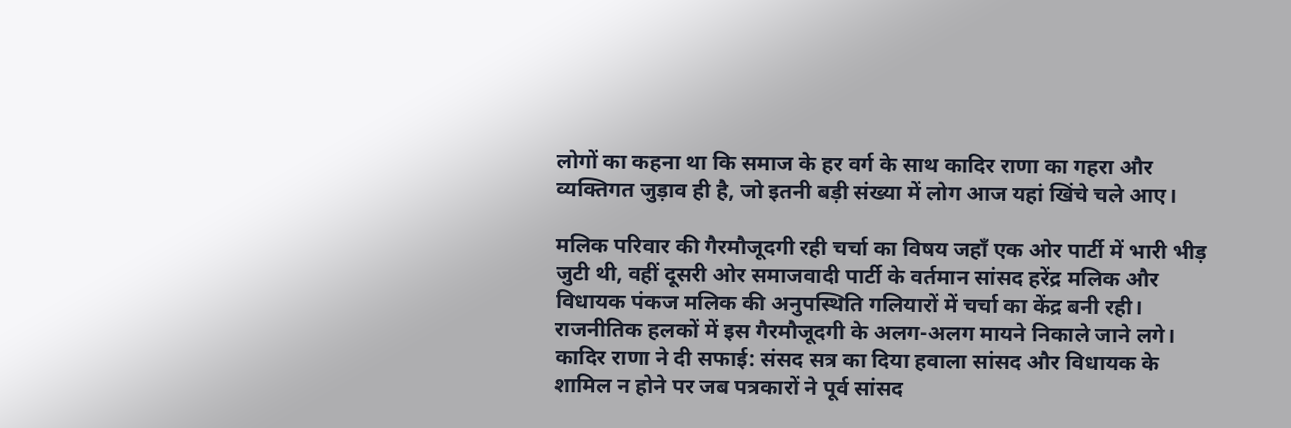लोगों का कहना था कि समाज के हर वर्ग के साथ कादिर राणा का गहरा और व्यक्तिगत जुड़ाव ही है, जो इतनी बड़ी संख्या में लोग आज यहां खिंचे चले आए।

मलिक परिवार की गैरमौजूदगी रही चर्चा का विषय जहाँ एक ओर पार्टी में भारी भीड़ जुटी थी, वहीं दूसरी ओर समाजवादी पार्टी के वर्तमान सांसद हरेंद्र मलिक और विधायक पंकज मलिक की अनुपस्थिति गलियारों में चर्चा का केंद्र बनी रही। राजनीतिक हलकों में इस गैरमौजूदगी के अलग-अलग मायने निकाले जाने लगे।
कादिर राणा ने दी सफाई: संसद सत्र का दिया हवाला सांसद और विधायक के शामिल न होने पर जब पत्रकारों ने पूर्व सांसद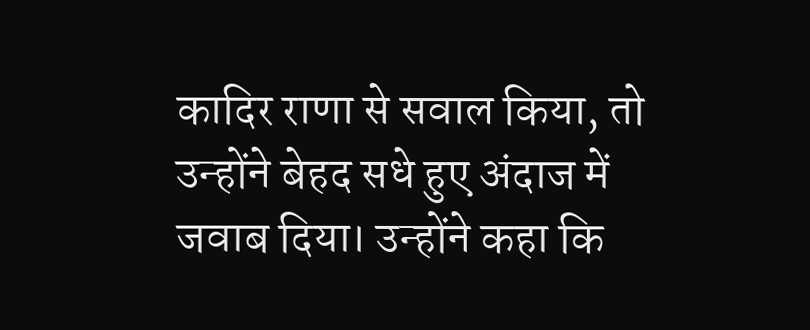कादिर राणा से सवाल किया, तो उन्होंने बेहद सधे हुए अंदाज में जवाब दिया। उन्होंने कहा कि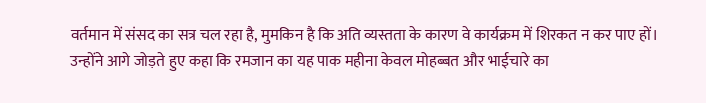वर्तमान में संसद का सत्र चल रहा है, मुमकिन है कि अति व्यस्तता के कारण वे कार्यक्रम में शिरकत न कर पाए हों। उन्होंने आगे जोड़ते हुए कहा कि रमजान का यह पाक महीना केवल मोहब्बत और भाईचारे का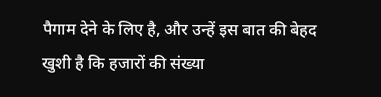पैगाम देने के लिए है, और उन्हें इस बात की बेहद खुशी है कि हजारों की संख्या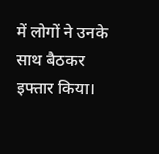में लोगों ने उनके साथ बैठकर इफ्तार किया।